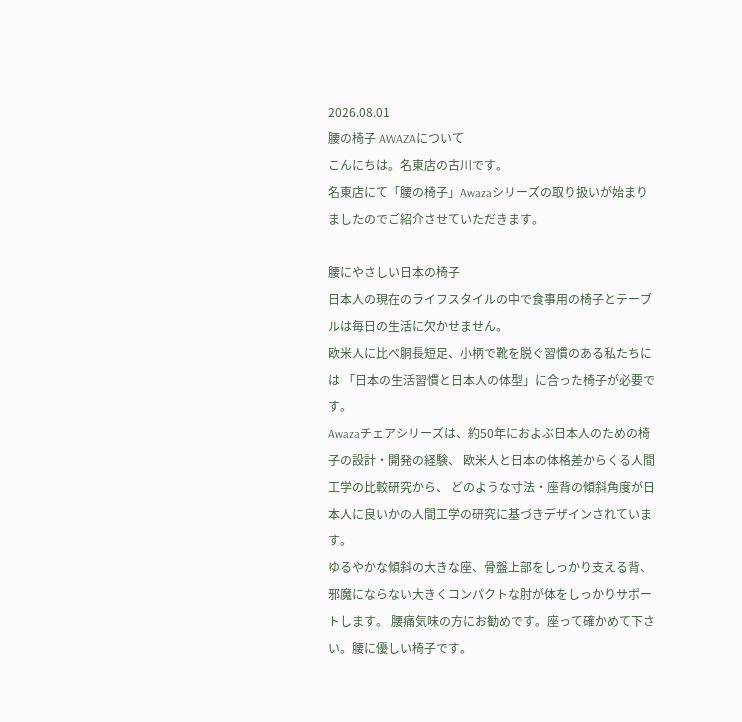2026.08.01
腰の椅子 AWAZAについて
こんにちは。名東店の古川です。
名東店にて「腰の椅子」Awazaシリーズの取り扱いが始まりましたのでご紹介させていただきます。

腰にやさしい日本の椅子
日本人の現在のライフスタイルの中で食事用の椅子とテーブルは毎日の生活に欠かせません。
欧米人に比べ胴長短足、小柄で靴を脱ぐ習慣のある私たちには 「日本の生活習慣と日本人の体型」に合った椅子が必要です。
Awazaチェアシリーズは、約50年におよぶ日本人のための椅子の設計・開発の経験、 欧米人と日本の体格差からくる人間工学の比較研究から、 どのような寸法・座背の傾斜角度が日本人に良いかの人間工学の研究に基づきデザインされています。
ゆるやかな傾斜の大きな座、骨盤上部をしっかり支える背、 邪魔にならない大きくコンパクトな肘が体をしっかりサポートします。 腰痛気味の方にお勧めです。座って確かめて下さい。腰に優しい椅子です。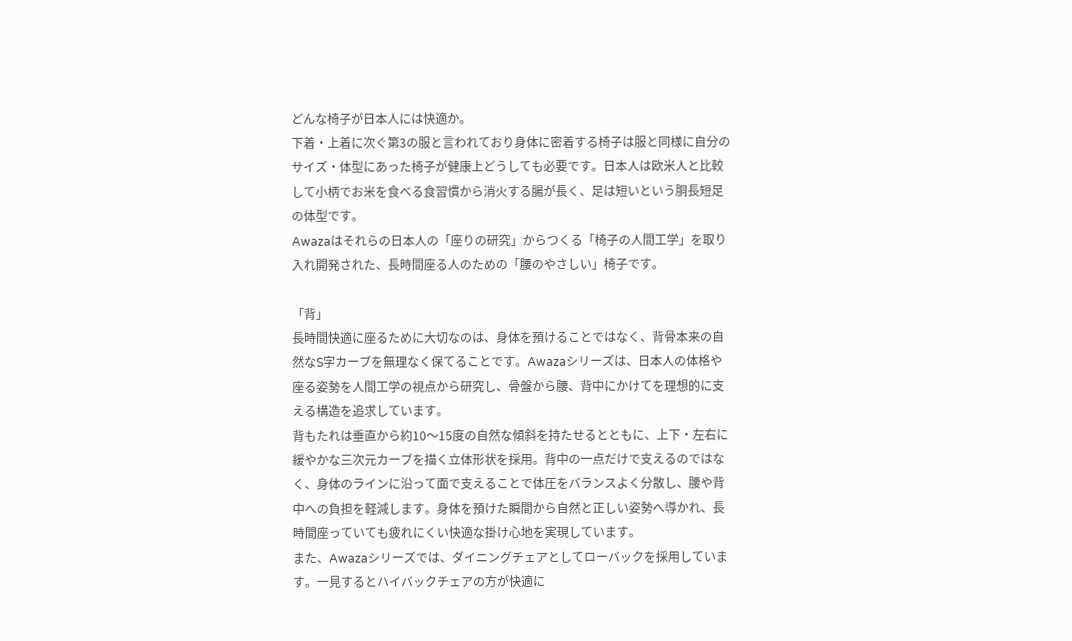どんな椅子が日本人には快適か。
下着・上着に次ぐ第3の服と言われており身体に密着する椅子は服と同様に自分のサイズ・体型にあった椅子が健康上どうしても必要です。日本人は欧米人と比較して小柄でお米を食べる食習慣から消火する腸が長く、足は短いという胴長短足の体型です。
Awazaはそれらの日本人の「座りの研究」からつくる「椅子の人間工学」を取り入れ開発された、長時間座る人のための「腰のやさしい」椅子です。

「背」
長時間快適に座るために大切なのは、身体を預けることではなく、背骨本来の自然なS字カーブを無理なく保てることです。Awazaシリーズは、日本人の体格や座る姿勢を人間工学の視点から研究し、骨盤から腰、背中にかけてを理想的に支える構造を追求しています。
背もたれは垂直から約10〜15度の自然な傾斜を持たせるとともに、上下・左右に緩やかな三次元カーブを描く立体形状を採用。背中の一点だけで支えるのではなく、身体のラインに沿って面で支えることで体圧をバランスよく分散し、腰や背中への負担を軽減します。身体を預けた瞬間から自然と正しい姿勢へ導かれ、長時間座っていても疲れにくい快適な掛け心地を実現しています。
また、Awazaシリーズでは、ダイニングチェアとしてローバックを採用しています。一見するとハイバックチェアの方が快適に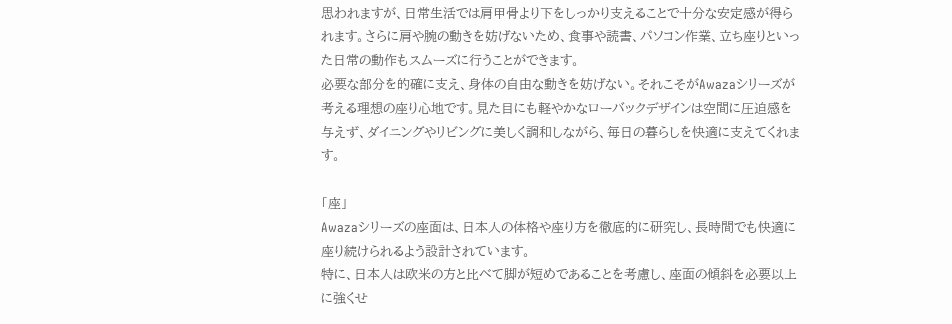思われますが、日常生活では肩甲骨より下をしっかり支えることで十分な安定感が得られます。さらに肩や腕の動きを妨げないため、食事や読書、パソコン作業、立ち座りといった日常の動作もスムーズに行うことができます。
必要な部分を的確に支え、身体の自由な動きを妨げない。それこそがAwazaシリーズが考える理想の座り心地です。見た目にも軽やかなローバックデザインは空間に圧迫感を与えず、ダイニングやリビングに美しく調和しながら、毎日の暮らしを快適に支えてくれます。

「座」
Awazaシリーズの座面は、日本人の体格や座り方を徹底的に研究し、長時間でも快適に座り続けられるよう設計されています。
特に、日本人は欧米の方と比べて脚が短めであることを考慮し、座面の傾斜を必要以上に強くせ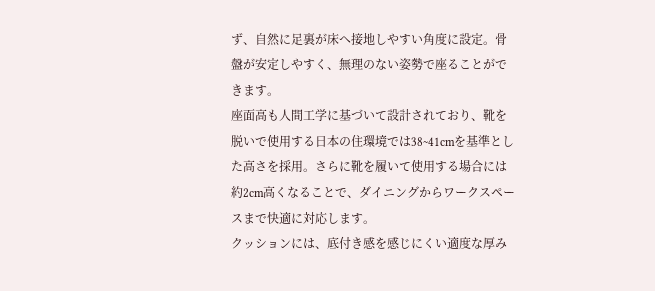ず、自然に足裏が床へ接地しやすい角度に設定。骨盤が安定しやすく、無理のない姿勢で座ることができます。
座面高も人間工学に基づいて設計されており、靴を脱いで使用する日本の住環境では38~41cmを基準とした高さを採用。さらに靴を履いて使用する場合には約2cm高くなることで、ダイニングからワークスペースまで快適に対応します。
クッションには、底付き感を感じにくい適度な厚み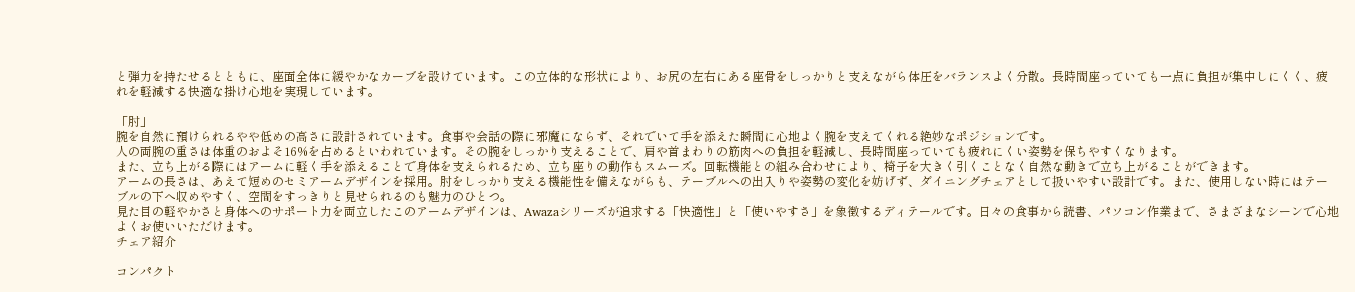と弾力を持たせるとともに、座面全体に緩やかなカーブを設けています。この立体的な形状により、お尻の左右にある座骨をしっかりと支えながら体圧をバランスよく分散。長時間座っていても一点に負担が集中しにくく、疲れを軽減する快適な掛け心地を実現しています。

「肘」
腕を自然に預けられるやや低めの高さに設計されています。食事や会話の際に邪魔にならず、それでいて手を添えた瞬間に心地よく腕を支えてくれる絶妙なポジションです。
人の両腕の重さは体重のおよそ16%を占めるといわれています。その腕をしっかり支えることで、肩や首まわりの筋肉への負担を軽減し、長時間座っていても疲れにくい姿勢を保ちやすくなります。
また、立ち上がる際にはアームに軽く手を添えることで身体を支えられるため、立ち座りの動作もスムーズ。回転機能との組み合わせにより、椅子を大きく引くことなく自然な動きで立ち上がることができます。
アームの長さは、あえて短めのセミアームデザインを採用。肘をしっかり支える機能性を備えながらも、テーブルへの出入りや姿勢の変化を妨げず、ダイニングチェアとして扱いやすい設計です。また、使用しない時にはテーブルの下へ収めやすく、空間をすっきりと見せられるのも魅力のひとつ。
見た目の軽やかさと身体へのサポート力を両立したこのアームデザインは、Awazaシリーズが追求する「快適性」と「使いやすさ」を象徴するディテールです。日々の食事から読書、パソコン作業まで、さまざまなシーンで心地よくお使いいただけます。
チェア紹介

コンパクト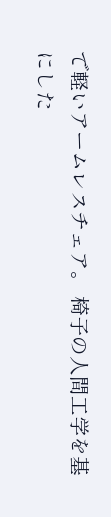で軽いアームレスチェア。 椅子の人間工学を基にした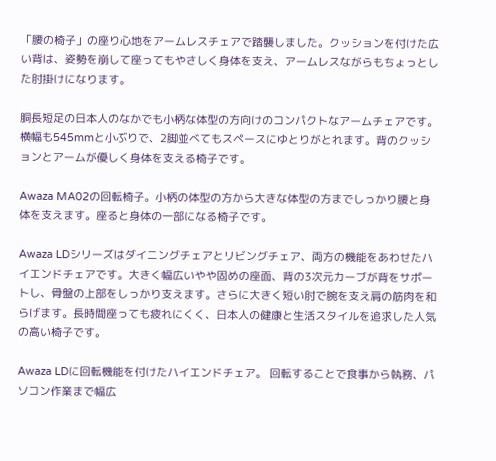「腰の椅子」の座り心地をアームレスチェアで踏襲しました。クッションを付けた広い背は、姿勢を崩して座ってもやさしく身体を支え、アームレスながらもちょっとした肘掛けになります。

胴長短足の日本人のなかでも小柄な体型の方向けのコンパクトなアームチェアです。横幅も545mmと小ぶりで、2脚並べてもスペースにゆとりがとれます。背のクッションとアームが優しく身体を支える椅子です。

Awaza MA02の回転椅子。小柄の体型の方から大きな体型の方までしっかり腰と身体を支えます。座ると身体の一部になる椅子です。

Awaza LDシリーズはダイニングチェアとリビングチェア、両方の機能をあわせたハイエンドチェアです。大きく幅広いやや固めの座面、背の3次元カーブが背をサポートし、骨盤の上部をしっかり支えます。さらに大きく短い肘で腕を支え肩の筋肉を和らげます。長時間座っても疲れにくく、日本人の健康と生活スタイルを追求した人気の高い椅子です。

Awaza LDに回転機能を付けたハイエンドチェア。 回転することで食事から執務、パソコン作業まで幅広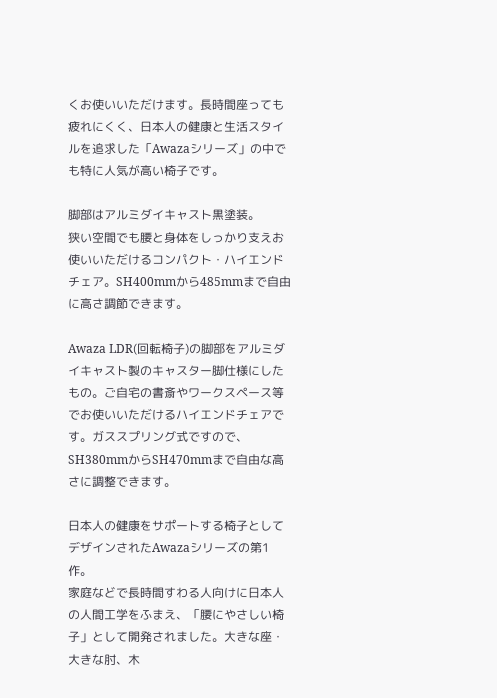くお使いいただけます。長時間座っても疲れにくく、日本人の健康と生活スタイルを追求した「Awazaシリーズ」の中でも特に人気が高い椅子です。

脚部はアルミダイキャスト黒塗装。
狭い空間でも腰と身体をしっかり支えお使いいただけるコンパクト・ハイエンドチェア。SH400mmから485mmまで自由に高さ調節できます。

Awaza LDR(回転椅子)の脚部をアルミダイキャスト製のキャスター脚仕様にしたもの。ご自宅の書斎やワークスペース等でお使いいただけるハイエンドチェアです。ガススプリング式ですので、SH380mmからSH470mmまで自由な高さに調整できます。

日本人の健康をサポートする椅子としてデザインされたAwazaシリーズの第1作。
家庭などで長時間すわる人向けに日本人の人間工学をふまえ、「腰にやさしい椅子」として開発されました。大きな座・大きな肘、木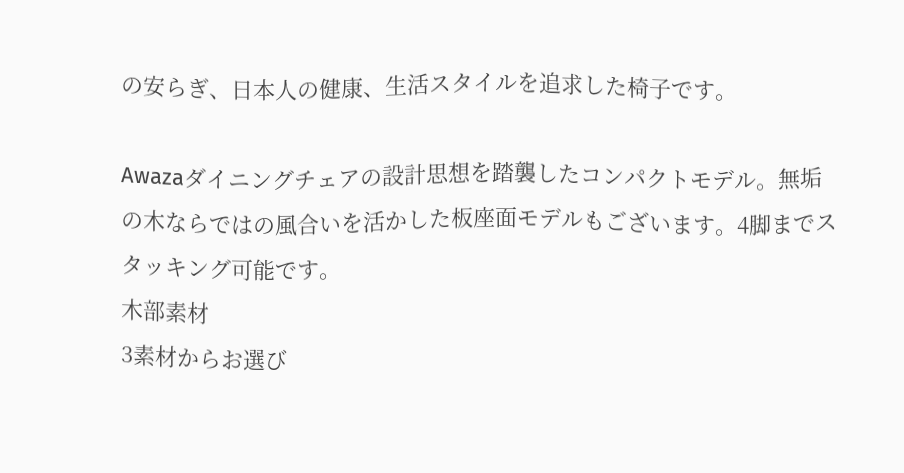の安らぎ、日本人の健康、生活スタイルを追求した椅子です。

Awazaダイニングチェアの設計思想を踏襲したコンパクトモデル。無垢の木ならではの風合いを活かした板座面モデルもございます。4脚までスタッキング可能です。
木部素材
3素材からお選び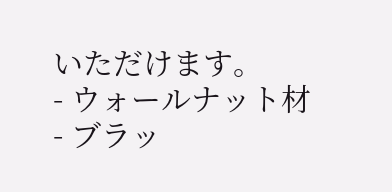いただけます。
- ウォールナット材
- ブラッ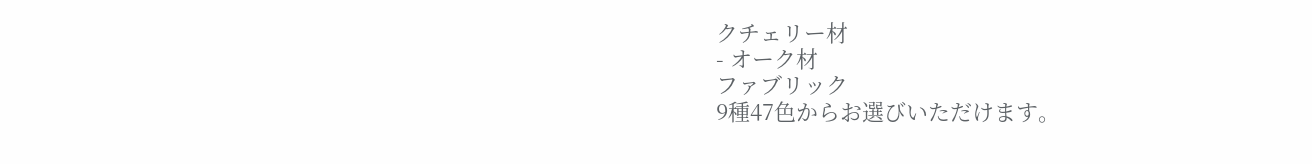クチェリー材
- オーク材
ファブリック
9種47色からお選びいただけます。